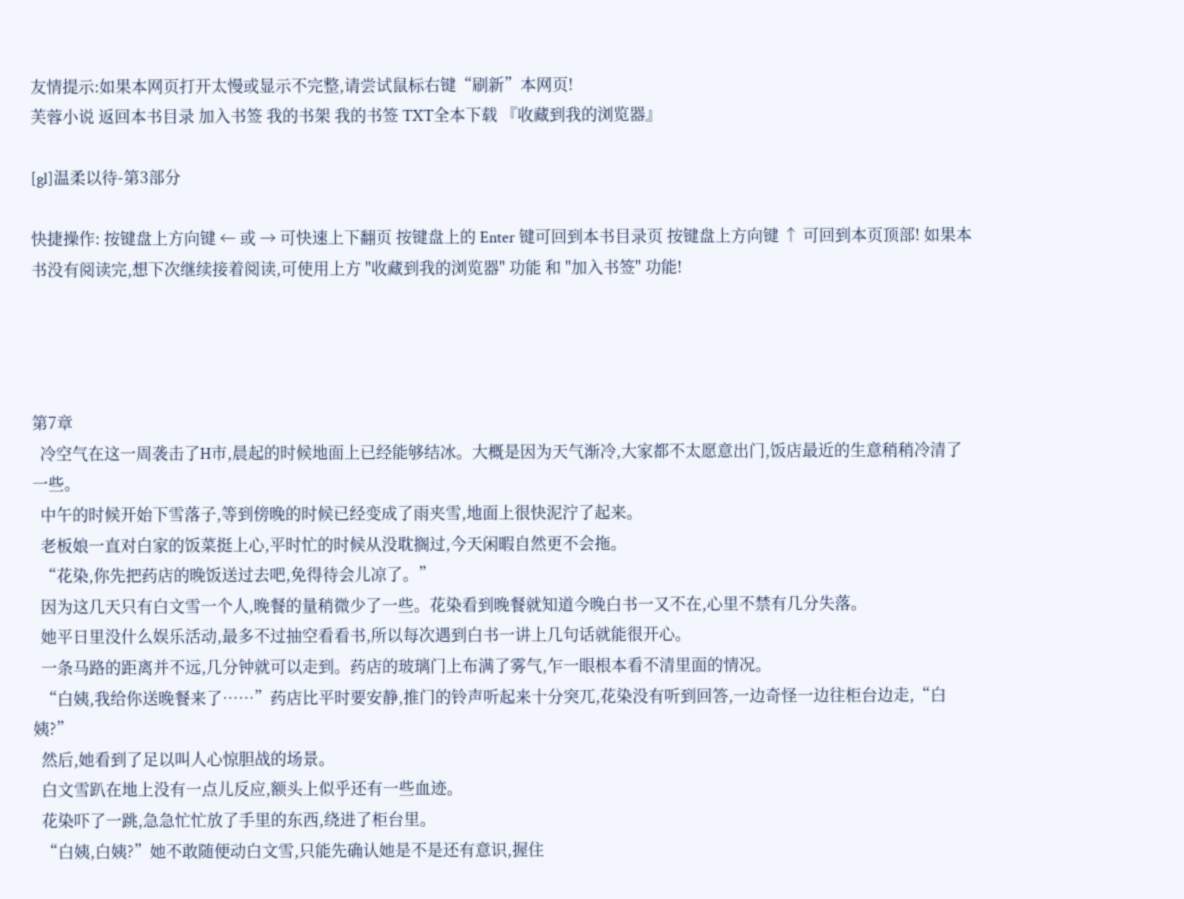友情提示:如果本网页打开太慢或显示不完整,请尝试鼠标右键“刷新”本网页!
芙蓉小说 返回本书目录 加入书签 我的书架 我的书签 TXT全本下载 『收藏到我的浏览器』

[gl]温柔以待-第3部分

快捷操作: 按键盘上方向键 ← 或 → 可快速上下翻页 按键盘上的 Enter 键可回到本书目录页 按键盘上方向键 ↑ 可回到本页顶部! 如果本书没有阅读完,想下次继续接着阅读,可使用上方 "收藏到我的浏览器" 功能 和 "加入书签" 功能!




第7章
  冷空气在这一周袭击了H市,晨起的时候地面上已经能够结冰。大概是因为天气渐冷,大家都不太愿意出门,饭店最近的生意稍稍冷清了一些。
  中午的时候开始下雪落子,等到傍晚的时候已经变成了雨夹雪,地面上很快泥泞了起来。
  老板娘一直对白家的饭菜挺上心,平时忙的时候从没耽搁过,今天闲暇自然更不会拖。
  “花染,你先把药店的晚饭送过去吧,免得待会儿凉了。”
  因为这几天只有白文雪一个人,晚餐的量稍微少了一些。花染看到晚餐就知道今晚白书一又不在,心里不禁有几分失落。
  她平日里没什么娱乐活动,最多不过抽空看看书,所以每次遇到白书一讲上几句话就能很开心。
  一条马路的距离并不远,几分钟就可以走到。药店的玻璃门上布满了雾气,乍一眼根本看不清里面的情况。
  “白姨,我给你送晚餐来了……”药店比平时要安静,推门的铃声听起来十分突兀,花染没有听到回答,一边奇怪一边往柜台边走,“白姨?”
  然后,她看到了足以叫人心惊胆战的场景。
  白文雪趴在地上没有一点儿反应,额头上似乎还有一些血迹。
  花染吓了一跳,急急忙忙放了手里的东西,绕进了柜台里。
  “白姨,白姨?”她不敢随便动白文雪,只能先确认她是不是还有意识,握住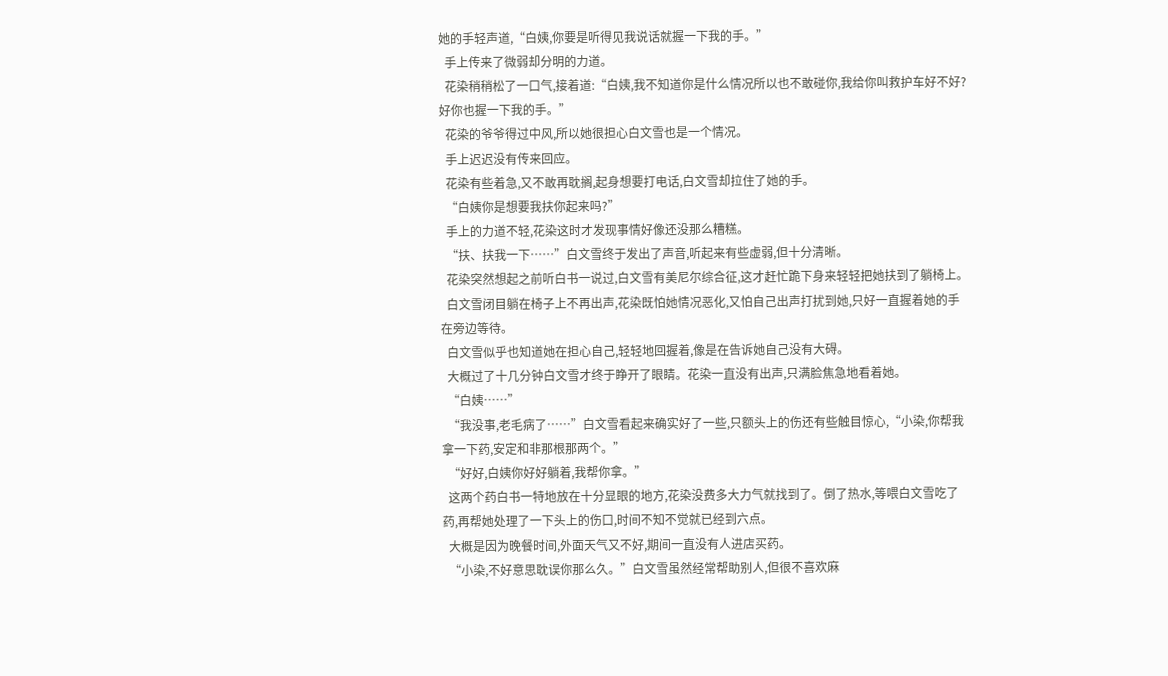她的手轻声道,“白姨,你要是听得见我说话就握一下我的手。”
  手上传来了微弱却分明的力道。
  花染稍稍松了一口气,接着道:“白姨,我不知道你是什么情况所以也不敢碰你,我给你叫救护车好不好?好你也握一下我的手。”
  花染的爷爷得过中风,所以她很担心白文雪也是一个情况。
  手上迟迟没有传来回应。
  花染有些着急,又不敢再耽搁,起身想要打电话,白文雪却拉住了她的手。
  “白姨你是想要我扶你起来吗?”
  手上的力道不轻,花染这时才发现事情好像还没那么糟糕。
  “扶、扶我一下……”白文雪终于发出了声音,听起来有些虚弱,但十分清晰。
  花染突然想起之前听白书一说过,白文雪有美尼尔综合征,这才赶忙跪下身来轻轻把她扶到了躺椅上。
  白文雪闭目躺在椅子上不再出声,花染既怕她情况恶化,又怕自己出声打扰到她,只好一直握着她的手在旁边等待。
  白文雪似乎也知道她在担心自己,轻轻地回握着,像是在告诉她自己没有大碍。
  大概过了十几分钟白文雪才终于睁开了眼睛。花染一直没有出声,只满脸焦急地看着她。
  “白姨……”
  “我没事,老毛病了……”白文雪看起来确实好了一些,只额头上的伤还有些触目惊心,“小染,你帮我拿一下药,安定和非那根那两个。”
  “好好,白姨你好好躺着,我帮你拿。”
  这两个药白书一特地放在十分显眼的地方,花染没费多大力气就找到了。倒了热水,等喂白文雪吃了药,再帮她处理了一下头上的伤口,时间不知不觉就已经到六点。
  大概是因为晚餐时间,外面天气又不好,期间一直没有人进店买药。
  “小染,不好意思耽误你那么久。”白文雪虽然经常帮助别人,但很不喜欢麻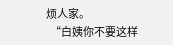烦人家。
  “白姨你不要这样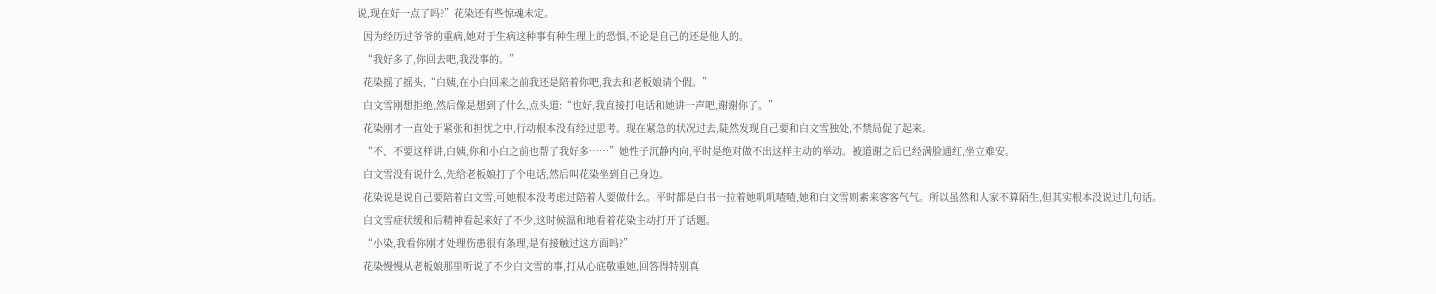说,现在好一点了吗?”花染还有些惊魂未定。
  因为经历过爷爷的重病,她对于生病这种事有种生理上的恐惧,不论是自己的还是他人的。
  “我好多了,你回去吧,我没事的。”
  花染摇了摇头,“白姨,在小白回来之前我还是陪着你吧,我去和老板娘请个假。”
  白文雪刚想拒绝,然后像是想到了什么,点头道:“也好,我直接打电话和她讲一声吧,谢谢你了。”
  花染刚才一直处于紧张和担忧之中,行动根本没有经过思考。现在紧急的状况过去,陡然发现自己要和白文雪独处,不禁局促了起来。
  “不、不要这样讲,白姨,你和小白之前也帮了我好多……”她性子沉静内向,平时是绝对做不出这样主动的举动。被道谢之后已经满脸通红,坐立难安。
  白文雪没有说什么,先给老板娘打了个电话,然后叫花染坐到自己身边。
  花染说是说自己要陪着白文雪,可她根本没考虑过陪着人要做什么。平时都是白书一拉着她叽叽喳喳,她和白文雪则素来客客气气。所以虽然和人家不算陌生,但其实根本没说过几句话。
  白文雪症状缓和后精神看起来好了不少,这时候温和地看着花染主动打开了话题。
  “小染,我看你刚才处理伤患很有条理,是有接触过这方面吗?”
  花染慢慢从老板娘那里听说了不少白文雪的事,打从心底敬重她,回答得特别真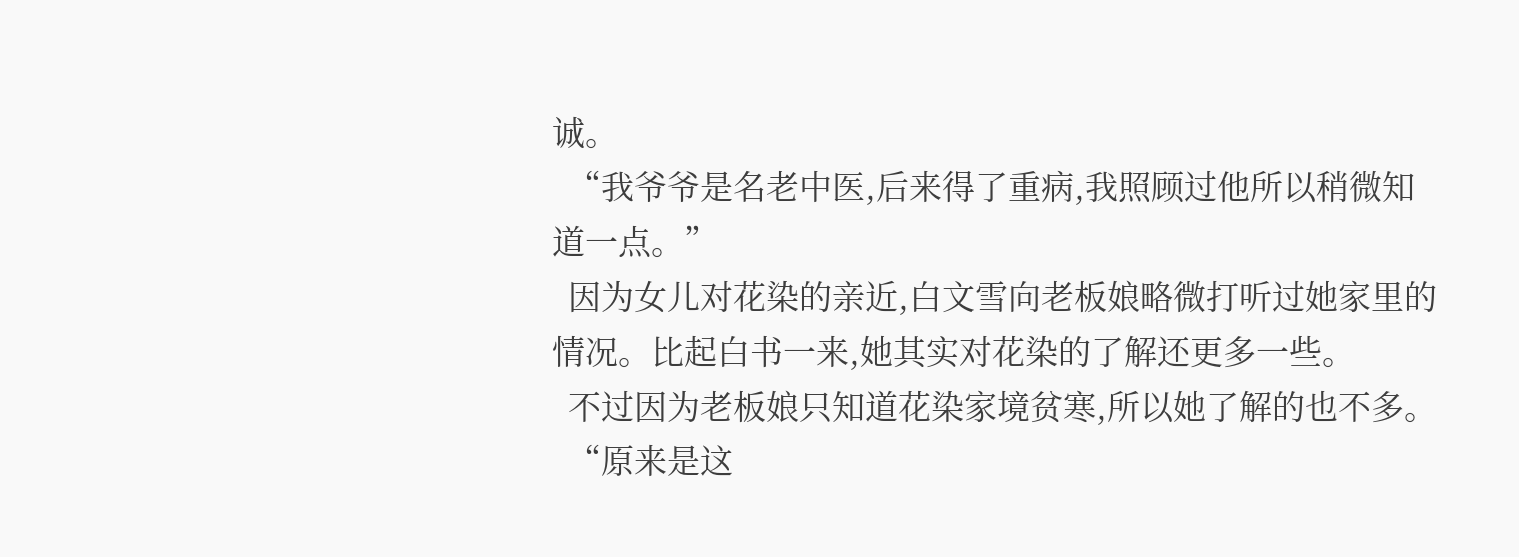诚。
  “我爷爷是名老中医,后来得了重病,我照顾过他所以稍微知道一点。”
  因为女儿对花染的亲近,白文雪向老板娘略微打听过她家里的情况。比起白书一来,她其实对花染的了解还更多一些。
  不过因为老板娘只知道花染家境贫寒,所以她了解的也不多。
  “原来是这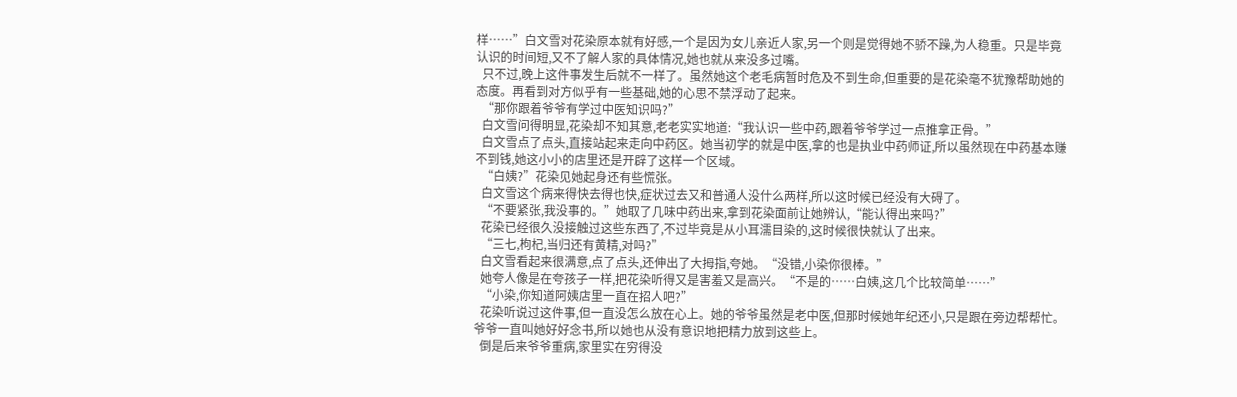样……”白文雪对花染原本就有好感,一个是因为女儿亲近人家,另一个则是觉得她不骄不躁,为人稳重。只是毕竟认识的时间短,又不了解人家的具体情况,她也就从来没多过嘴。
  只不过,晚上这件事发生后就不一样了。虽然她这个老毛病暂时危及不到生命,但重要的是花染毫不犹豫帮助她的态度。再看到对方似乎有一些基础,她的心思不禁浮动了起来。
  “那你跟着爷爷有学过中医知识吗?”
  白文雪问得明显,花染却不知其意,老老实实地道:“我认识一些中药,跟着爷爷学过一点推拿正骨。”
  白文雪点了点头,直接站起来走向中药区。她当初学的就是中医,拿的也是执业中药师证,所以虽然现在中药基本赚不到钱,她这小小的店里还是开辟了这样一个区域。
  “白姨?”花染见她起身还有些慌张。
  白文雪这个病来得快去得也快,症状过去又和普通人没什么两样,所以这时候已经没有大碍了。
  “不要紧张,我没事的。”她取了几味中药出来,拿到花染面前让她辨认,“能认得出来吗?”
  花染已经很久没接触过这些东西了,不过毕竟是从小耳濡目染的,这时候很快就认了出来。
  “三七,枸杞,当归还有黄精,对吗?”
  白文雪看起来很满意,点了点头,还伸出了大拇指,夸她。“没错,小染你很棒。”
  她夸人像是在夸孩子一样,把花染听得又是害羞又是高兴。“不是的……白姨,这几个比较简单……”
  “小染,你知道阿姨店里一直在招人吧?”
  花染听说过这件事,但一直没怎么放在心上。她的爷爷虽然是老中医,但那时候她年纪还小,只是跟在旁边帮帮忙。爷爷一直叫她好好念书,所以她也从没有意识地把精力放到这些上。
  倒是后来爷爷重病,家里实在穷得没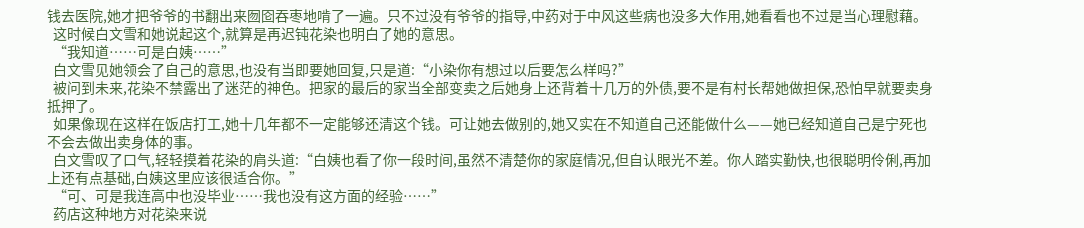钱去医院,她才把爷爷的书翻出来囫囵吞枣地啃了一遍。只不过没有爷爷的指导,中药对于中风这些病也没多大作用,她看看也不过是当心理慰藉。
  这时候白文雪和她说起这个,就算是再迟钝花染也明白了她的意思。
  “我知道……可是白姨……”
  白文雪见她领会了自己的意思,也没有当即要她回复,只是道:“小染你有想过以后要怎么样吗?”
  被问到未来,花染不禁露出了迷茫的神色。把家的最后的家当全部变卖之后她身上还背着十几万的外债,要不是有村长帮她做担保,恐怕早就要卖身抵押了。
  如果像现在这样在饭店打工,她十几年都不一定能够还清这个钱。可让她去做别的,她又实在不知道自己还能做什么——她已经知道自己是宁死也不会去做出卖身体的事。
  白文雪叹了口气,轻轻摸着花染的肩头道:“白姨也看了你一段时间,虽然不清楚你的家庭情况,但自认眼光不差。你人踏实勤快,也很聪明伶俐,再加上还有点基础,白姨这里应该很适合你。”
  “可、可是我连高中也没毕业……我也没有这方面的经验……”
  药店这种地方对花染来说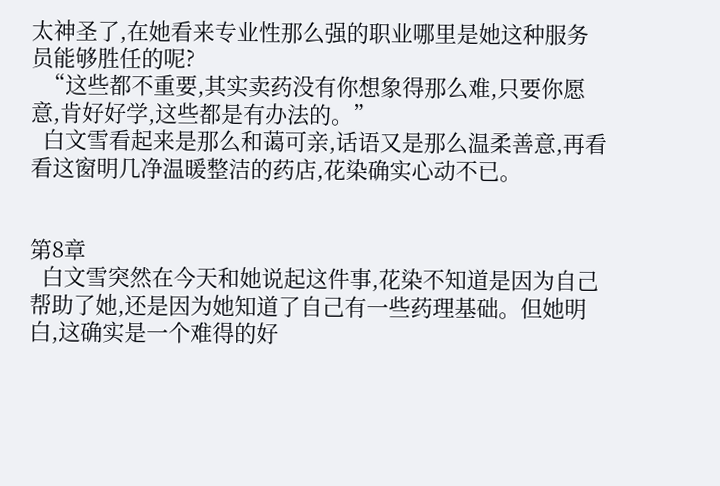太神圣了,在她看来专业性那么强的职业哪里是她这种服务员能够胜任的呢?
  “这些都不重要,其实卖药没有你想象得那么难,只要你愿意,肯好好学,这些都是有办法的。”
  白文雪看起来是那么和蔼可亲,话语又是那么温柔善意,再看看这窗明几净温暖整洁的药店,花染确实心动不已。


第8章
  白文雪突然在今天和她说起这件事,花染不知道是因为自己帮助了她,还是因为她知道了自己有一些药理基础。但她明白,这确实是一个难得的好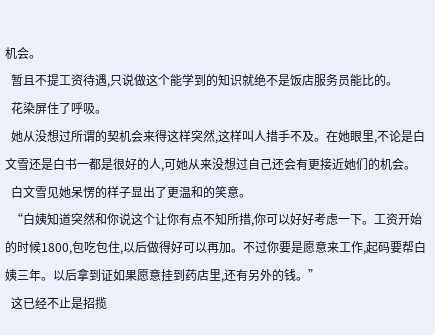机会。
  暂且不提工资待遇,只说做这个能学到的知识就绝不是饭店服务员能比的。
  花染屏住了呼吸。
  她从没想过所谓的契机会来得这样突然,这样叫人措手不及。在她眼里,不论是白文雪还是白书一都是很好的人,可她从来没想过自己还会有更接近她们的机会。
  白文雪见她呆愣的样子显出了更温和的笑意。
  “白姨知道突然和你说这个让你有点不知所措,你可以好好考虑一下。工资开始的时候1800,包吃包住,以后做得好可以再加。不过你要是愿意来工作,起码要帮白姨三年。以后拿到证如果愿意挂到药店里,还有另外的钱。”
  这已经不止是招揽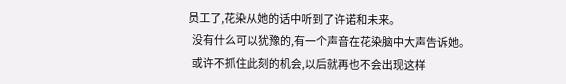员工了,花染从她的话中听到了许诺和未来。
  没有什么可以犹豫的,有一个声音在花染脑中大声告诉她。
  或许不抓住此刻的机会,以后就再也不会出现这样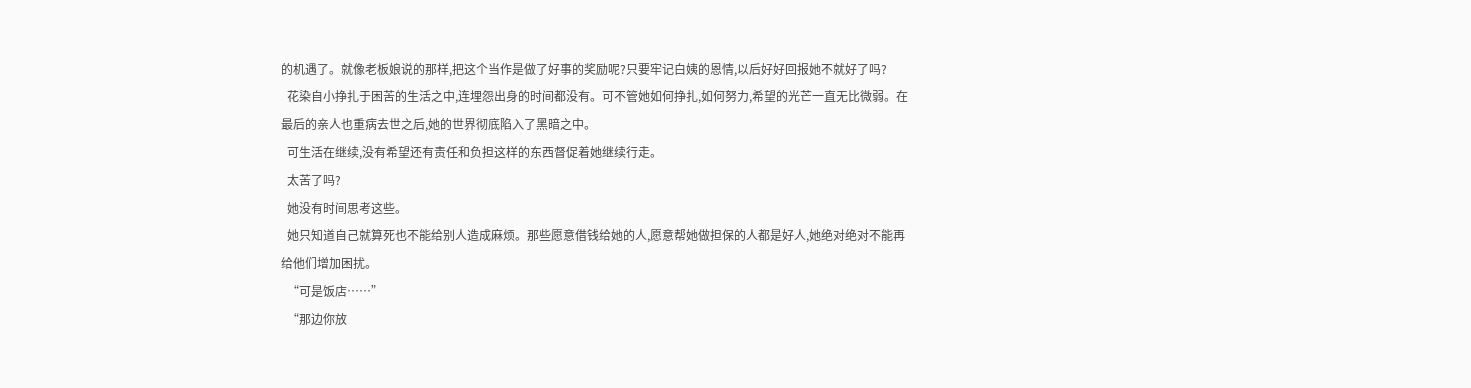的机遇了。就像老板娘说的那样,把这个当作是做了好事的奖励呢?只要牢记白姨的恩情,以后好好回报她不就好了吗?
  花染自小挣扎于困苦的生活之中,连埋怨出身的时间都没有。可不管她如何挣扎,如何努力,希望的光芒一直无比微弱。在最后的亲人也重病去世之后,她的世界彻底陷入了黑暗之中。
  可生活在继续,没有希望还有责任和负担这样的东西督促着她继续行走。
  太苦了吗?
  她没有时间思考这些。
  她只知道自己就算死也不能给别人造成麻烦。那些愿意借钱给她的人,愿意帮她做担保的人都是好人,她绝对绝对不能再给他们增加困扰。
  “可是饭店……”
  “那边你放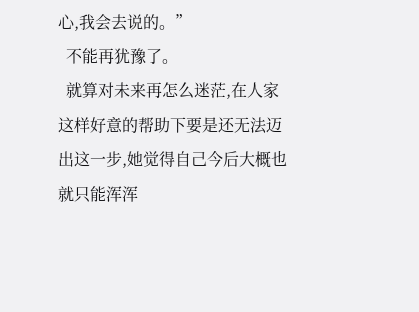心,我会去说的。”
  不能再犹豫了。
  就算对未来再怎么迷茫,在人家这样好意的帮助下要是还无法迈出这一步,她觉得自己今后大概也就只能浑浑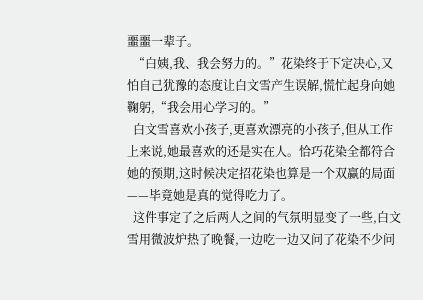噩噩一辈子。
  “白姨,我、我会努力的。”花染终于下定决心,又怕自己犹豫的态度让白文雪产生误解,慌忙起身向她鞠躬,“我会用心学习的。”
  白文雪喜欢小孩子,更喜欢漂亮的小孩子,但从工作上来说,她最喜欢的还是实在人。恰巧花染全都符合她的预期,这时候决定招花染也算是一个双赢的局面——毕竟她是真的觉得吃力了。
  这件事定了之后两人之间的气氛明显变了一些,白文雪用微波炉热了晚餐,一边吃一边又问了花染不少问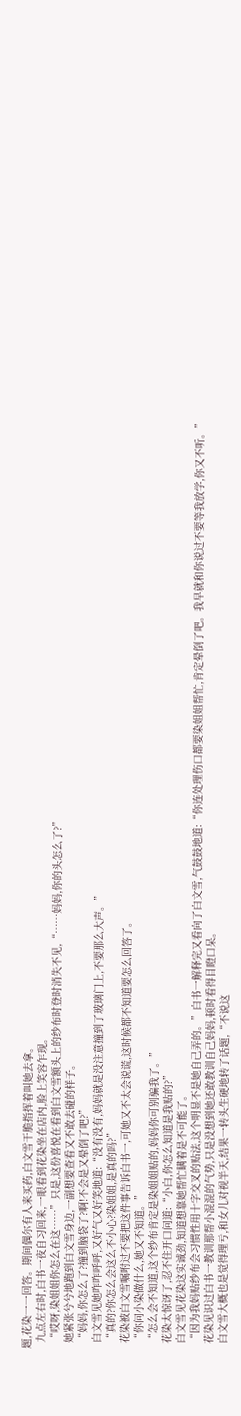题,花染一一回答。期间偶尔有人来买药,白文雪干脆指挥着叫她去拿。
  九点左右时,白书一夜自习回来,一眼看到花染坐在店内,脸上笑容乍现。
  “哎呀,染姐姐你怎么在这……”只是,这份喜悦在看到白文雪额头上的纱布时登时消失不见,“……妈妈,你的头怎么了?”
  她紧张兮兮地跑到白文雪身边,一副想要查看又不敢去碰的样子。
  “妈妈,你怎么了?撞到脑袋了?啊!不会是又晕倒了吧?”
  白文雪见她咋咋呼呼,又好气又好笑地道:“没有没有,妈妈就是没注意撞到了玻璃门上,不要那么大声。”
  “真的?你怎么会这么不小心?染姐姐,是真的吗?”
  花染被白文雪嘱咐过不要把这件事告诉白书一,可她又不太会说谎,这时候都不知道要怎么回答了。
  “你问小染做什么,她又不知道。”
  “怎么会不知道,这个纱布肯定是染姐姐贴的,妈妈你可别骗我了。”
  花染太惊讶了,忍不住开口问道:“小白,你怎么知道是我贴的?”
  白文雪见花染这实诚劲,知道想靠她帮忙瞒着是不可能了。
  “因为我妈贴纱布会习惯性用十字交叉的贴法,这个明显不是她自己弄的。”白书一解释完又看向了白文雪,气鼓鼓地道:“你连处理伤口都要染姐姐帮忙,肯定晕倒了吧。我早就和你说过不要等我放学,你又不听。”
  花染见识过白书一教训那帮小混混的气势,只是没想到她还敢教训自己妈妈,顿时看得目瞪口呆。
  白文雪大概也是觉得理亏,和女儿对视半天,结果一转头生硬地转了话题,“不说这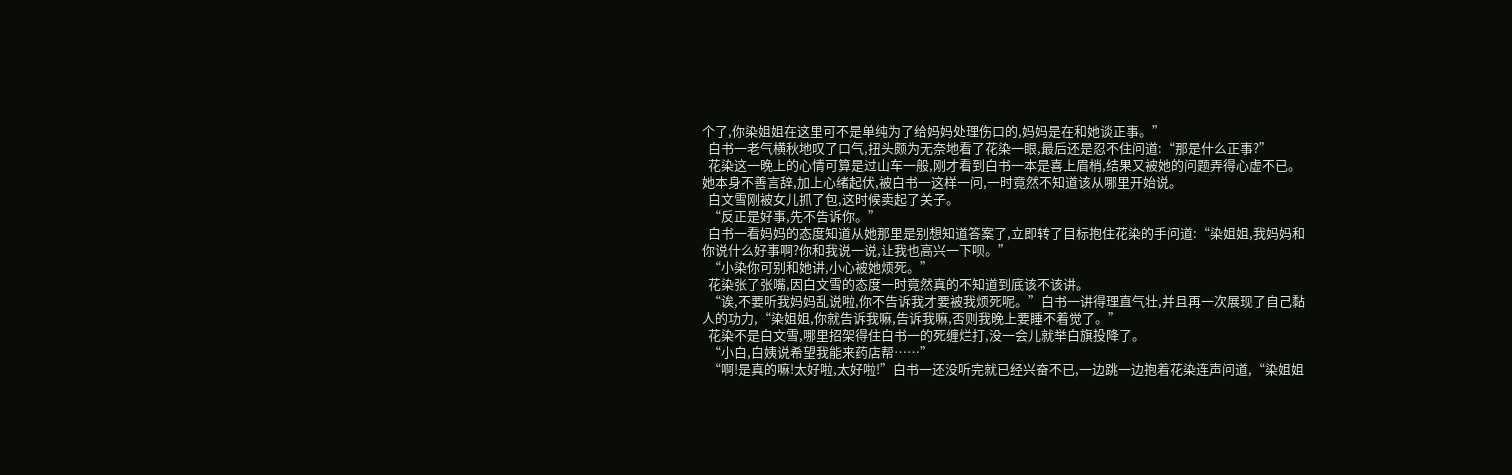个了,你染姐姐在这里可不是单纯为了给妈妈处理伤口的,妈妈是在和她谈正事。”
  白书一老气横秋地叹了口气,扭头颇为无奈地看了花染一眼,最后还是忍不住问道:“那是什么正事?”
  花染这一晚上的心情可算是过山车一般,刚才看到白书一本是喜上眉梢,结果又被她的问题弄得心虚不已。她本身不善言辞,加上心绪起伏,被白书一这样一问,一时竟然不知道该从哪里开始说。
  白文雪刚被女儿抓了包,这时候卖起了关子。
  “反正是好事,先不告诉你。”
  白书一看妈妈的态度知道从她那里是别想知道答案了,立即转了目标抱住花染的手问道:“染姐姐,我妈妈和你说什么好事啊?你和我说一说,让我也高兴一下呗。”
  “小染你可别和她讲,小心被她烦死。”
  花染张了张嘴,因白文雪的态度一时竟然真的不知道到底该不该讲。
  “诶,不要听我妈妈乱说啦,你不告诉我才要被我烦死呢。”白书一讲得理直气壮,并且再一次展现了自己黏人的功力,“染姐姐,你就告诉我嘛,告诉我嘛,否则我晚上要睡不着觉了。”
  花染不是白文雪,哪里招架得住白书一的死缠烂打,没一会儿就举白旗投降了。
  “小白,白姨说希望我能来药店帮……”
  “啊!是真的嘛!太好啦,太好啦!”白书一还没听完就已经兴奋不已,一边跳一边抱着花染连声问道,“染姐姐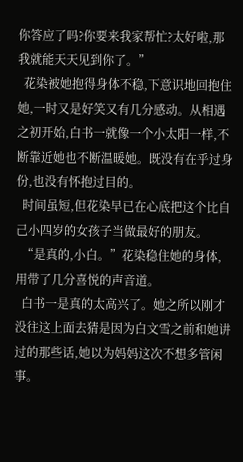你答应了吗?你要来我家帮忙?太好啦,那我就能天天见到你了。”
  花染被她抱得身体不稳,下意识地回抱住她,一时又是好笑又有几分感动。从相遇之初开始,白书一就像一个小太阳一样,不断靠近她也不断温暖她。既没有在乎过身份,也没有怀抱过目的。
  时间虽短,但花染早已在心底把这个比自己小四岁的女孩子当做最好的朋友。
  “是真的,小白。”花染稳住她的身体,用带了几分喜悦的声音道。
  白书一是真的太高兴了。她之所以刚才没往这上面去猜是因为白文雪之前和她讲过的那些话,她以为妈妈这次不想多管闲事。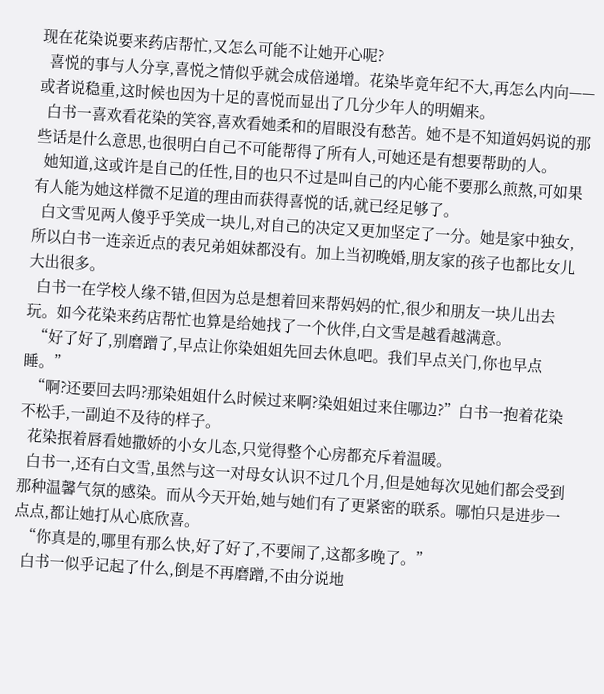现在花染说要来药店帮忙,又怎么可能不让她开心呢?
  喜悦的事与人分享,喜悦之情似乎就会成倍递增。花染毕竟年纪不大,再怎么内向——或者说稳重,这时候也因为十足的喜悦而显出了几分少年人的明媚来。
  白书一喜欢看花染的笑容,喜欢看她柔和的眉眼没有愁苦。她不是不知道妈妈说的那些话是什么意思,也很明白自己不可能帮得了所有人,可她还是有想要帮助的人。
  她知道,这或许是自己的任性,目的也只不过是叫自己的内心能不要那么煎熬,可如果有人能为她这样微不足道的理由而获得喜悦的话,就已经足够了。
  白文雪见两人傻乎乎笑成一块儿,对自己的决定又更加坚定了一分。她是家中独女,所以白书一连亲近点的表兄弟姐妹都没有。加上当初晚婚,朋友家的孩子也都比女儿大出很多。
  白书一在学校人缘不错,但因为总是想着回来帮妈妈的忙,很少和朋友一块儿出去玩。如今花染来药店帮忙也算是给她找了一个伙伴,白文雪是越看越满意。
  “好了好了,别磨蹭了,早点让你染姐姐先回去休息吧。我们早点关门,你也早点睡。”
  “啊?还要回去吗?那染姐姐什么时候过来啊?染姐姐过来住哪边?”白书一抱着花染不松手,一副迫不及待的样子。
  花染抿着唇看她撒娇的小女儿态,只觉得整个心房都充斥着温暖。
  白书一,还有白文雪,虽然与这一对母女认识不过几个月,但是她每次见她们都会受到那种温馨气氛的感染。而从今天开始,她与她们有了更紧密的联系。哪怕只是进步一点点,都让她打从心底欣喜。
  “你真是的,哪里有那么快,好了好了,不要闹了,这都多晚了。”
  白书一似乎记起了什么,倒是不再磨蹭,不由分说地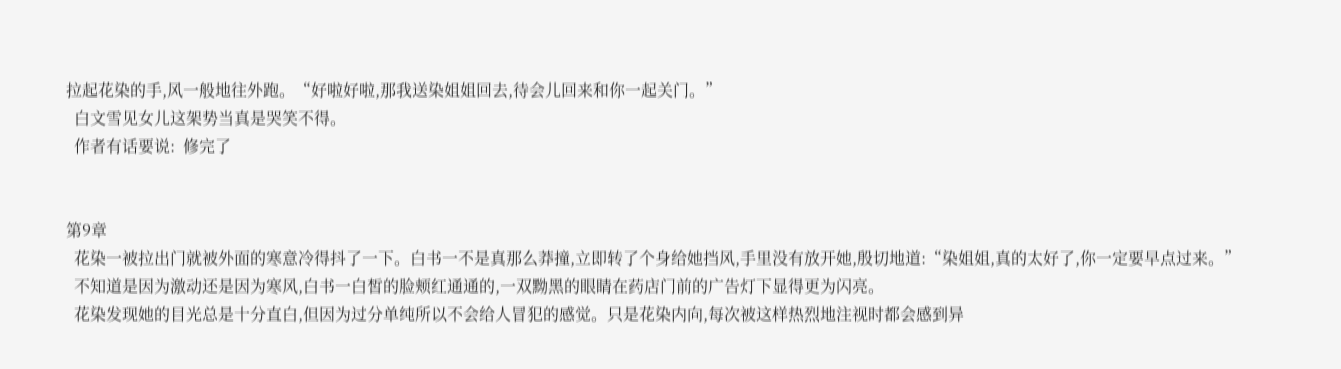拉起花染的手,风一般地往外跑。“好啦好啦,那我送染姐姐回去,待会儿回来和你一起关门。”
  白文雪见女儿这架势当真是哭笑不得。
  作者有话要说:  修完了


第9章
  花染一被拉出门就被外面的寒意冷得抖了一下。白书一不是真那么莽撞,立即转了个身给她挡风,手里没有放开她,殷切地道:“染姐姐,真的太好了,你一定要早点过来。”
  不知道是因为激动还是因为寒风,白书一白皙的脸颊红通通的,一双黝黑的眼睛在药店门前的广告灯下显得更为闪亮。
  花染发现她的目光总是十分直白,但因为过分单纯所以不会给人冒犯的感觉。只是花染内向,每次被这样热烈地注视时都会感到异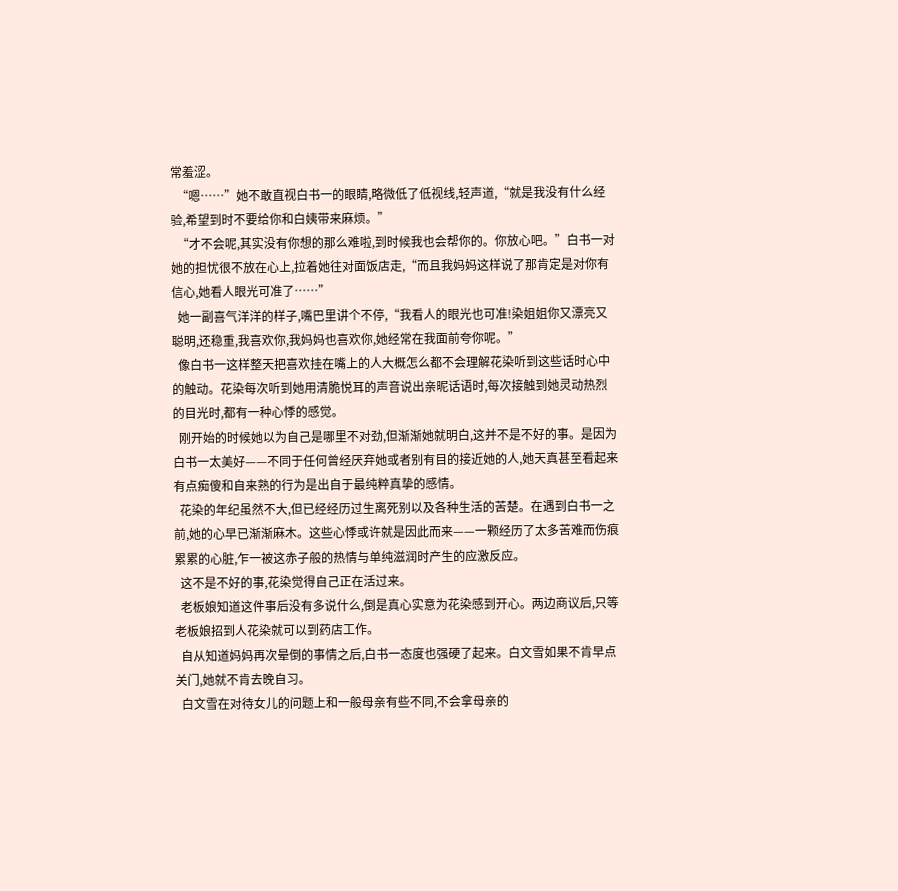常羞涩。
  “嗯……”她不敢直视白书一的眼睛,略微低了低视线,轻声道,“就是我没有什么经验,希望到时不要给你和白姨带来麻烦。”
  “才不会呢,其实没有你想的那么难啦,到时候我也会帮你的。你放心吧。”白书一对她的担忧很不放在心上,拉着她往对面饭店走,“而且我妈妈这样说了那肯定是对你有信心,她看人眼光可准了……”
  她一副喜气洋洋的样子,嘴巴里讲个不停,“我看人的眼光也可准!染姐姐你又漂亮又聪明,还稳重,我喜欢你,我妈妈也喜欢你,她经常在我面前夸你呢。”
  像白书一这样整天把喜欢挂在嘴上的人大概怎么都不会理解花染听到这些话时心中的触动。花染每次听到她用清脆悦耳的声音说出亲昵话语时,每次接触到她灵动热烈的目光时,都有一种心悸的感觉。
  刚开始的时候她以为自己是哪里不对劲,但渐渐她就明白,这并不是不好的事。是因为白书一太美好——不同于任何曾经厌弃她或者别有目的接近她的人,她天真甚至看起来有点痴傻和自来熟的行为是出自于最纯粹真挚的感情。
  花染的年纪虽然不大,但已经经历过生离死别以及各种生活的苦楚。在遇到白书一之前,她的心早已渐渐麻木。这些心悸或许就是因此而来——一颗经历了太多苦难而伤痕累累的心脏,乍一被这赤子般的热情与单纯滋润时产生的应激反应。
  这不是不好的事,花染觉得自己正在活过来。
  老板娘知道这件事后没有多说什么,倒是真心实意为花染感到开心。两边商议后,只等老板娘招到人花染就可以到药店工作。
  自从知道妈妈再次晕倒的事情之后,白书一态度也强硬了起来。白文雪如果不肯早点关门,她就不肯去晚自习。
  白文雪在对待女儿的问题上和一般母亲有些不同,不会拿母亲的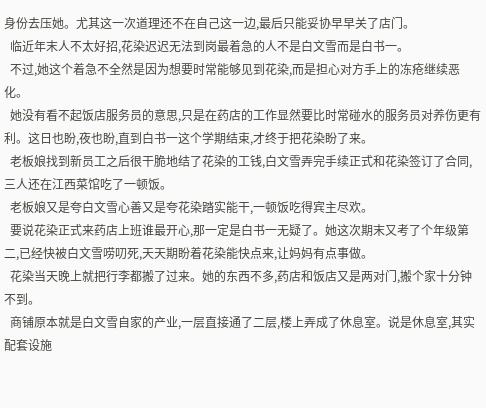身份去压她。尤其这一次道理还不在自己这一边,最后只能妥协早早关了店门。
  临近年末人不太好招,花染迟迟无法到岗最着急的人不是白文雪而是白书一。
  不过,她这个着急不全然是因为想要时常能够见到花染,而是担心对方手上的冻疮继续恶化。
  她没有看不起饭店服务员的意思,只是在药店的工作显然要比时常碰水的服务员对养伤更有利。这日也盼,夜也盼,直到白书一这个学期结束,才终于把花染盼了来。
  老板娘找到新员工之后很干脆地结了花染的工钱,白文雪弄完手续正式和花染签订了合同,三人还在江西菜馆吃了一顿饭。
  老板娘又是夸白文雪心善又是夸花染踏实能干,一顿饭吃得宾主尽欢。
  要说花染正式来药店上班谁最开心,那一定是白书一无疑了。她这次期末又考了个年级第二,已经快被白文雪唠叨死,天天期盼着花染能快点来,让妈妈有点事做。
  花染当天晚上就把行李都搬了过来。她的东西不多,药店和饭店又是两对门,搬个家十分钟不到。
  商铺原本就是白文雪自家的产业,一层直接通了二层,楼上弄成了休息室。说是休息室,其实配套设施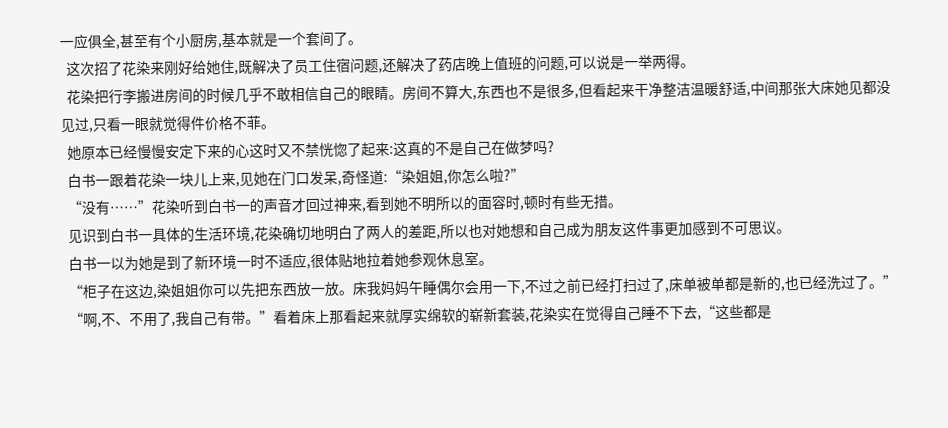一应俱全,甚至有个小厨房,基本就是一个套间了。
  这次招了花染来刚好给她住,既解决了员工住宿问题,还解决了药店晚上值班的问题,可以说是一举两得。
  花染把行李搬进房间的时候几乎不敢相信自己的眼睛。房间不算大,东西也不是很多,但看起来干净整洁温暖舒适,中间那张大床她见都没见过,只看一眼就觉得件价格不菲。
  她原本已经慢慢安定下来的心这时又不禁恍惚了起来:这真的不是自己在做梦吗?
  白书一跟着花染一块儿上来,见她在门口发呆,奇怪道:“染姐姐,你怎么啦?”
  “没有……”花染听到白书一的声音才回过神来,看到她不明所以的面容时,顿时有些无措。
  见识到白书一具体的生活环境,花染确切地明白了两人的差距,所以也对她想和自己成为朋友这件事更加感到不可思议。
  白书一以为她是到了新环境一时不适应,很体贴地拉着她参观休息室。
  “柜子在这边,染姐姐你可以先把东西放一放。床我妈妈午睡偶尔会用一下,不过之前已经打扫过了,床单被单都是新的,也已经洗过了。”
  “啊,不、不用了,我自己有带。”看着床上那看起来就厚实绵软的崭新套装,花染实在觉得自己睡不下去,“这些都是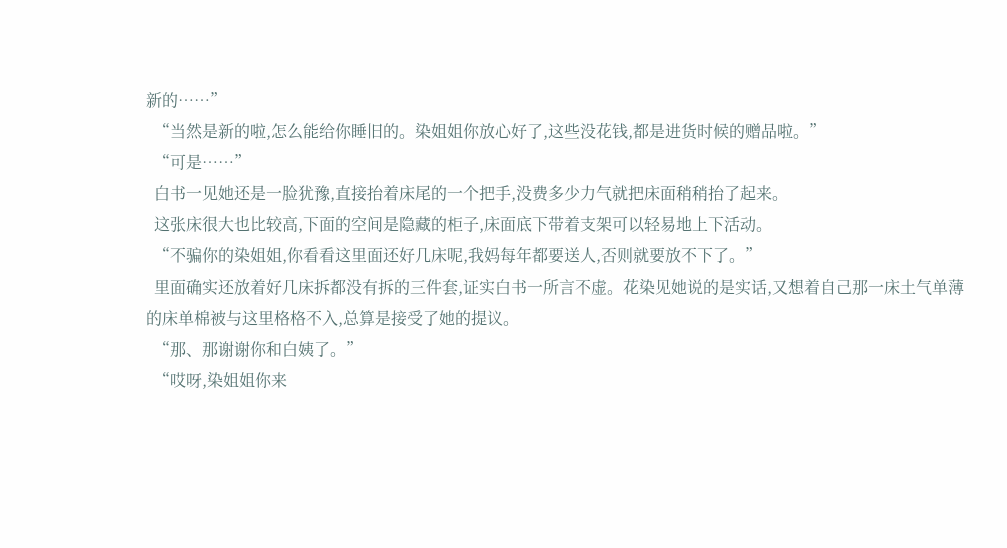新的……”
  “当然是新的啦,怎么能给你睡旧的。染姐姐你放心好了,这些没花钱,都是进货时候的赠品啦。”
  “可是……”
  白书一见她还是一脸犹豫,直接抬着床尾的一个把手,没费多少力气就把床面稍稍抬了起来。
  这张床很大也比较高,下面的空间是隐藏的柜子,床面底下带着支架可以轻易地上下活动。
  “不骗你的染姐姐,你看看这里面还好几床呢,我妈每年都要送人,否则就要放不下了。”
  里面确实还放着好几床拆都没有拆的三件套,证实白书一所言不虚。花染见她说的是实话,又想着自己那一床土气单薄的床单棉被与这里格格不入,总算是接受了她的提议。
  “那、那谢谢你和白姨了。”
  “哎呀,染姐姐你来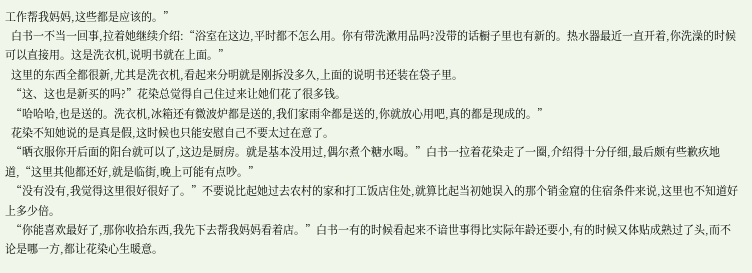工作帮我妈妈,这些都是应该的。”
  白书一不当一回事,拉着她继续介绍:“浴室在这边,平时都不怎么用。你有带洗漱用品吗?没带的话橱子里也有新的。热水器最近一直开着,你洗澡的时候可以直接用。这是洗衣机,说明书就在上面。”
  这里的东西全都很新,尤其是洗衣机,看起来分明就是刚拆没多久,上面的说明书还装在袋子里。
  “这、这也是新买的吗?”花染总觉得自己住过来让她们花了很多钱。
  “哈哈哈,也是送的。洗衣机,冰箱还有微波炉都是送的,我们家雨伞都是送的,你就放心用吧,真的都是现成的。”
  花染不知她说的是真是假,这时候也只能安慰自己不要太过在意了。
  “晒衣服你开后面的阳台就可以了,这边是厨房。就是基本没用过,偶尔煮个糖水喝。”白书一拉着花染走了一圈,介绍得十分仔细,最后颇有些歉疚地道,“这里其他都还好,就是临街,晚上可能有点吵。”
  “没有没有,我觉得这里很好很好了。”不要说比起她过去农村的家和打工饭店住处,就算比起当初她误入的那个销金窟的住宿条件来说,这里也不知道好上多少倍。
  “你能喜欢最好了,那你收拾东西,我先下去帮我妈妈看着店。”白书一有的时候看起来不谙世事得比实际年龄还要小,有的时候又体贴成熟过了头,而不论是哪一方,都让花染心生暖意。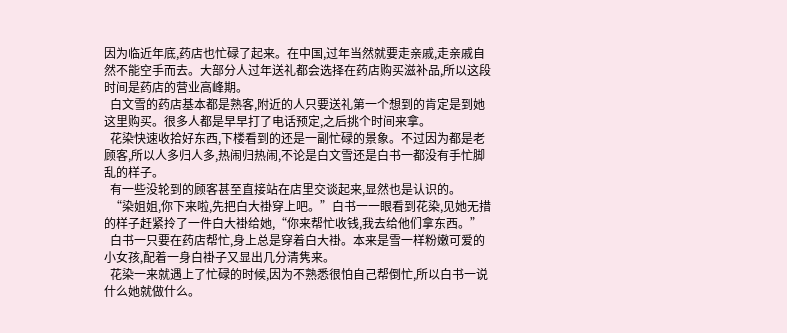因为临近年底,药店也忙碌了起来。在中国,过年当然就要走亲戚,走亲戚自然不能空手而去。大部分人过年送礼都会选择在药店购买滋补品,所以这段时间是药店的营业高峰期。
  白文雪的药店基本都是熟客,附近的人只要送礼第一个想到的肯定是到她这里购买。很多人都是早早打了电话预定,之后挑个时间来拿。
  花染快速收拾好东西,下楼看到的还是一副忙碌的景象。不过因为都是老顾客,所以人多归人多,热闹归热闹,不论是白文雪还是白书一都没有手忙脚乱的样子。
  有一些没轮到的顾客甚至直接站在店里交谈起来,显然也是认识的。
  “染姐姐,你下来啦,先把白大褂穿上吧。”白书一一眼看到花染,见她无措的样子赶紧拎了一件白大褂给她,“你来帮忙收钱,我去给他们拿东西。”
  白书一只要在药店帮忙,身上总是穿着白大褂。本来是雪一样粉嫩可爱的小女孩,配着一身白褂子又显出几分清隽来。
  花染一来就遇上了忙碌的时候,因为不熟悉很怕自己帮倒忙,所以白书一说什么她就做什么。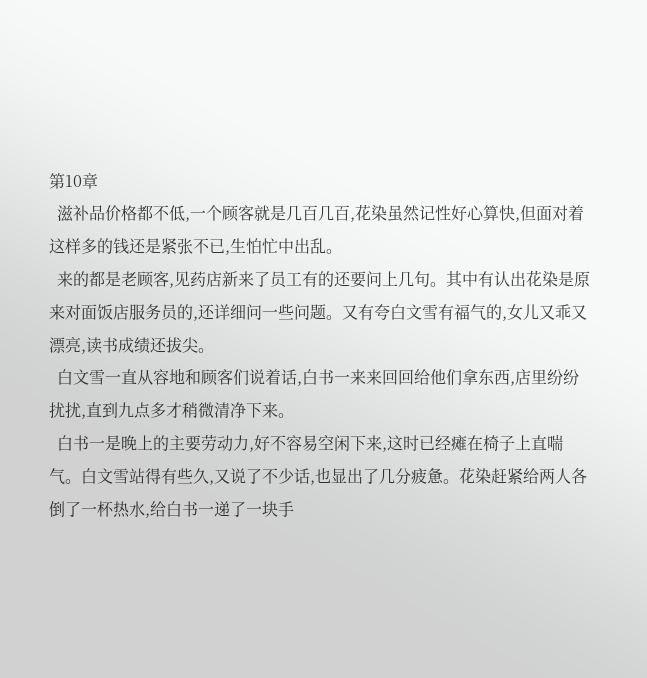第10章
  滋补品价格都不低,一个顾客就是几百几百,花染虽然记性好心算快,但面对着这样多的钱还是紧张不已,生怕忙中出乱。
  来的都是老顾客,见药店新来了员工有的还要问上几句。其中有认出花染是原来对面饭店服务员的,还详细问一些问题。又有夸白文雪有福气的,女儿又乖又漂亮,读书成绩还拔尖。
  白文雪一直从容地和顾客们说着话,白书一来来回回给他们拿东西,店里纷纷扰扰,直到九点多才稍微清净下来。
  白书一是晚上的主要劳动力,好不容易空闲下来,这时已经瘫在椅子上直喘气。白文雪站得有些久,又说了不少话,也显出了几分疲惫。花染赶紧给两人各倒了一杯热水,给白书一递了一块手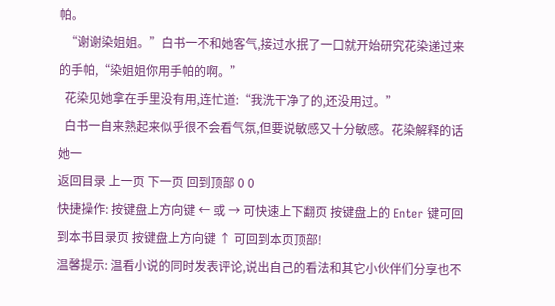帕。
  “谢谢染姐姐。”白书一不和她客气,接过水抿了一口就开始研究花染递过来的手帕,“染姐姐你用手帕的啊。”
  花染见她拿在手里没有用,连忙道:“我洗干净了的,还没用过。”
  白书一自来熟起来似乎很不会看气氛,但要说敏感又十分敏感。花染解释的话她一
返回目录 上一页 下一页 回到顶部 0 0
快捷操作: 按键盘上方向键 ← 或 → 可快速上下翻页 按键盘上的 Enter 键可回到本书目录页 按键盘上方向键 ↑ 可回到本页顶部!
温馨提示: 温看小说的同时发表评论,说出自己的看法和其它小伙伴们分享也不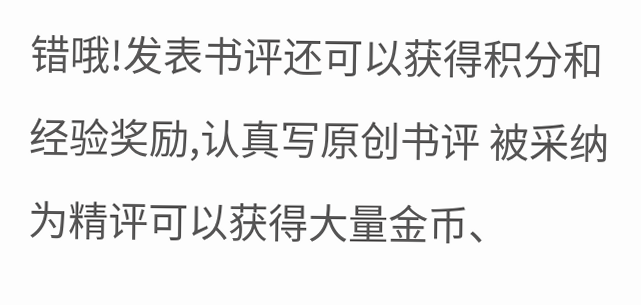错哦!发表书评还可以获得积分和经验奖励,认真写原创书评 被采纳为精评可以获得大量金币、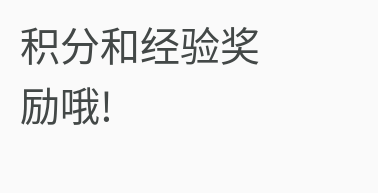积分和经验奖励哦!